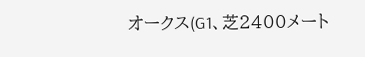オークス(G1、芝2400メート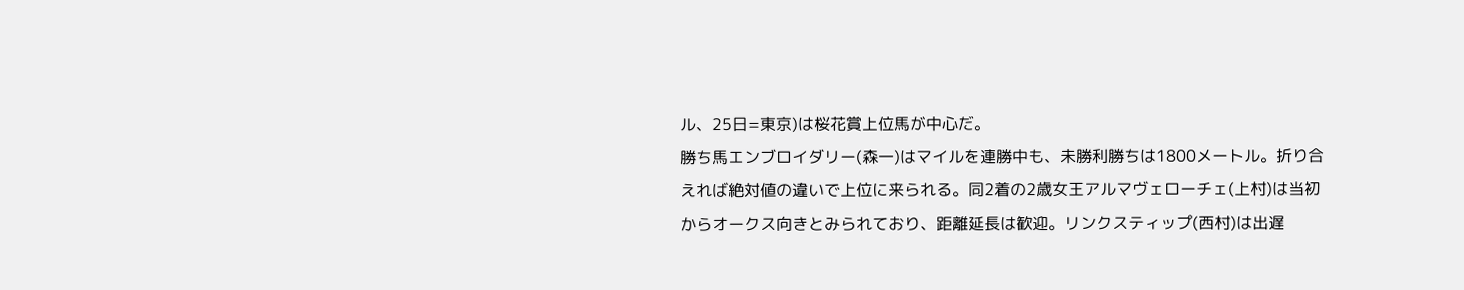ル、25日=東京)は桜花賞上位馬が中心だ。
勝ち馬エンブロイダリー(森一)はマイルを連勝中も、未勝利勝ちは1800メートル。折り合えれば絶対値の違いで上位に来られる。同2着の2歳女王アルマヴェローチェ(上村)は当初からオークス向きとみられており、距離延長は歓迎。リンクスティップ(西村)は出遅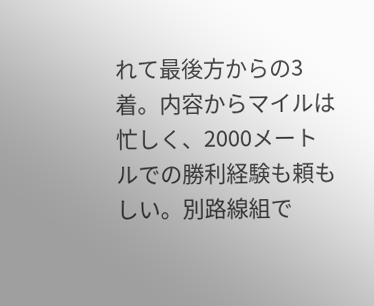れて最後方からの3着。内容からマイルは忙しく、2000メートルでの勝利経験も頼もしい。別路線組で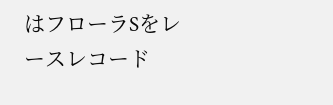はフローラSをレースレコード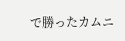で勝ったカムニ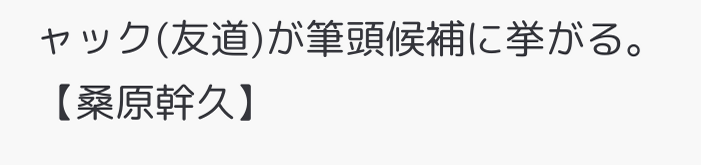ャック(友道)が筆頭候補に挙がる。【桑原幹久】